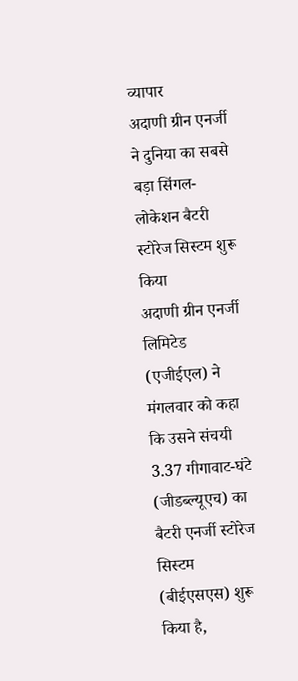व्यापार
अदाणी ग्रीन एनर्जी ने दुनिया का सबसे बड़ा सिंगल-लोकेशन बैटरी स्टोरेज सिस्टम शुरू किया
अदाणी ग्रीन एनर्जी लिमिटेड (एजीईएल) ने मंगलवार को कहा कि उसने संचयी 3.37 गीगावाट-घंटे (जीडब्ल्यूएच) का बैटरी एनर्जी स्टोरेज सिस्टम (बीईएसएस) शुरू किया है,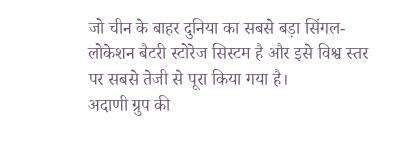जो चीन के बाहर दुनिया का सबसे बड़ा सिंगल-लोकेशन बैटरी स्टोरेज सिस्टम है और इसे विश्व स्तर पर सबसे तेजी से पूरा किया गया है।
अदाणी ग्रुप की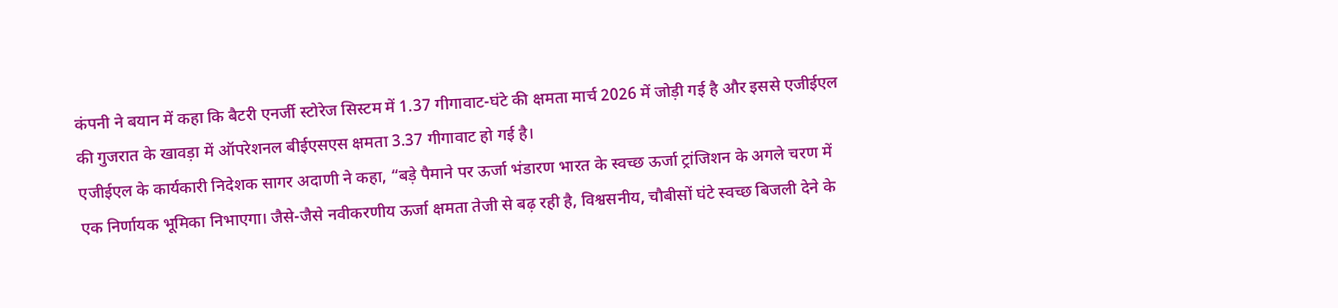कंपनी ने बयान में कहा कि बैटरी एनर्जी स्टोरेज सिस्टम में 1.37 गीगावाट-घंटे की क्षमता मार्च 2026 में जोड़ी गई है और इससे एजीईएल की गुजरात के खावड़ा में ऑपरेशनल बीईएसएस क्षमता 3.37 गीगावाट हो गई है।
एजीईएल के कार्यकारी निदेशक सागर अदाणी ने कहा, “बड़े पैमाने पर ऊर्जा भंडारण भारत के स्वच्छ ऊर्जा ट्रांजिशन के अगले चरण में एक निर्णायक भूमिका निभाएगा। जैसे-जैसे नवीकरणीय ऊर्जा क्षमता तेजी से बढ़ रही है, विश्वसनीय, चौबीसों घंटे स्वच्छ बिजली देने के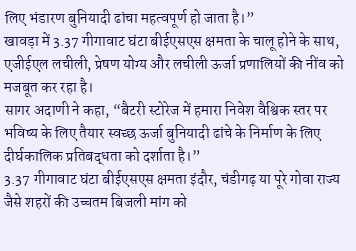लिए भंडारण बुनियादी ढांचा महत्वपूर्ण हो जाता है।”
खावड़ा में 3.37 गीगावाट घंटा बीईएसएस क्षमता के चालू होने के साथ, एजीईएल लचीली, प्रेषण योग्य और लचीली ऊर्जा प्रणालियों की नींव को मजबूत कर रहा है।
सागर अदाणी ने कहा, “बैटरी स्टोरेज में हमारा निवेश वैश्विक स्तर पर भविष्य के लिए तैयार स्वच्छ ऊर्जा बुनियादी ढांचे के निर्माण के लिए दीर्घकालिक प्रतिबद्धता को दर्शाता है।”
3.37 गीगावाट घंटा बीईएसएस क्षमता इंदौर, चंडीगढ़ या पूरे गोवा राज्य जैसे शहरों की उच्चतम बिजली मांग को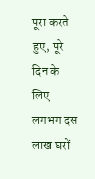पूरा करते हुए, पूरे दिन के लिए लगभग दस लाख घरों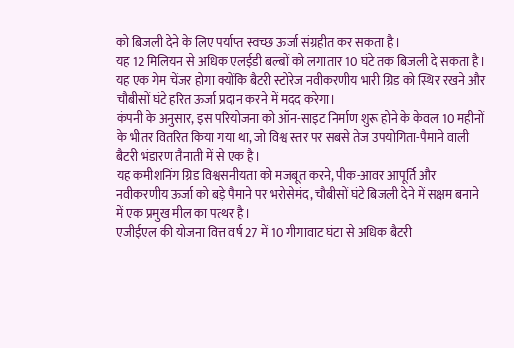को बिजली देने के लिए पर्याप्त स्वच्छ ऊर्जा संग्रहीत कर सकता है।
यह 12 मिलियन से अधिक एलईडी बल्बों को लगातार 10 घंटे तक बिजली दे सकता है।
यह एक गेम चेंजर होगा क्योंकि बैटरी स्टोरेज नवीकरणीय भारी ग्रिड को स्थिर रखने और चौबीसों घंटे हरित ऊर्जा प्रदान करने में मदद करेगा।
कंपनी के अनुसार, इस परियोजना को ऑन-साइट निर्माण शुरू होने के केवल 10 महीनों के भीतर वितरित किया गया था, जो विश्व स्तर पर सबसे तेज उपयोगिता-पैमाने वाली बैटरी भंडारण तैनाती में से एक है।
यह कमीशनिंग ग्रिड विश्वसनीयता को मजबूत करने, पीक-आवर आपूर्ति और नवीकरणीय ऊर्जा को बड़े पैमाने पर भरोसेमंद, चौबीसों घंटे बिजली देने में सक्षम बनाने में एक प्रमुख मील का पत्थर है।
एजीईएल की योजना वित्त वर्ष 27 में 10 गीगावाट घंटा से अधिक बैटरी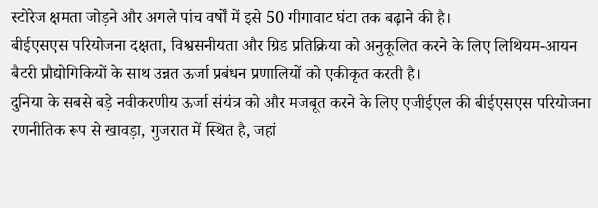स्टोरेज क्षमता जोड़ने और अगले पांच वर्षों में इसे 50 गीगावाट घंटा तक बढ़ाने की है।
बीईएसएस परियोजना दक्षता, विश्वसनीयता और ग्रिड प्रतिक्रिया को अनुकूलित करने के लिए लिथियम-आयन बैटरी प्रौद्योगिकियों के साथ उन्नत ऊर्जा प्रबंधन प्रणालियों को एकीकृत करती है।
दुनिया के सबसे बड़े नवीकरणीय ऊर्जा संयंत्र को और मजबूत करने के लिए एजीईएल की बीईएसएस परियोजना रणनीतिक रूप से खावड़ा, गुजरात में स्थित है, जहां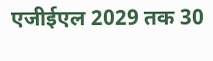एजीईएल 2029 तक 30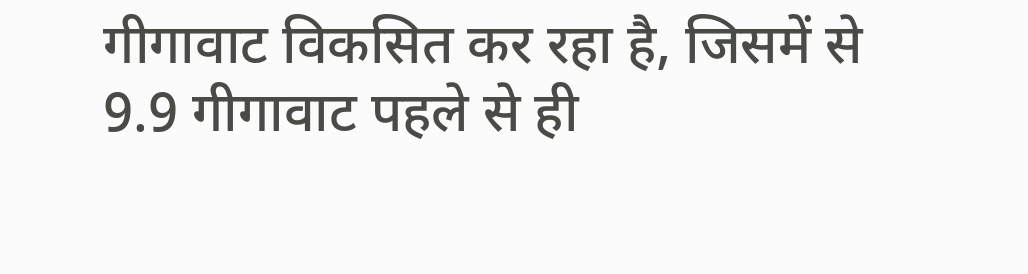गीगावाट विकसित कर रहा है, जिसमें से 9.9 गीगावाट पहले से ही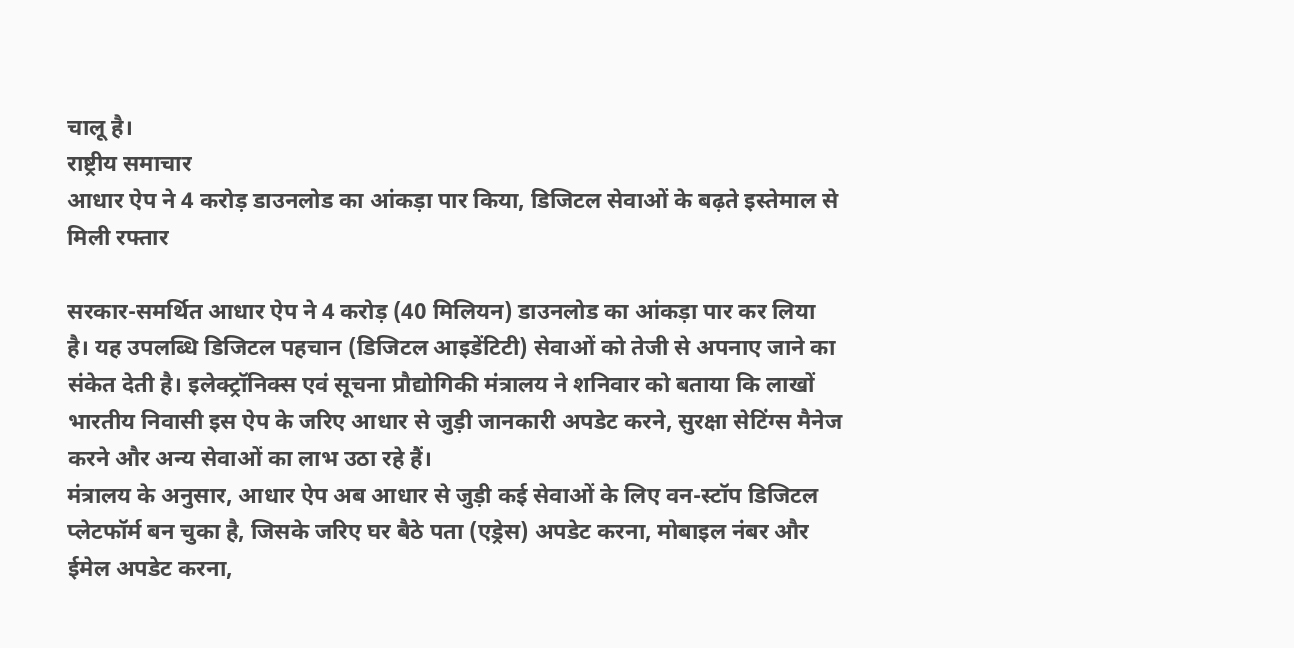चालू है।
राष्ट्रीय समाचार
आधार ऐप ने 4 करोड़ डाउनलोड का आंकड़ा पार किया, डिजिटल सेवाओं के बढ़ते इस्तेमाल से मिली रफ्तार

सरकार-समर्थित आधार ऐप ने 4 करोड़ (40 मिलियन) डाउनलोड का आंकड़ा पार कर लिया है। यह उपलब्धि डिजिटल पहचान (डिजिटल आइडेंटिटी) सेवाओं को तेजी से अपनाए जाने का संकेत देती है। इलेक्ट्रॉनिक्स एवं सूचना प्रौद्योगिकी मंत्रालय ने शनिवार को बताया कि लाखों भारतीय निवासी इस ऐप के जरिए आधार से जुड़ी जानकारी अपडेट करने, सुरक्षा सेटिंग्स मैनेज करने और अन्य सेवाओं का लाभ उठा रहे हैं।
मंत्रालय के अनुसार, आधार ऐप अब आधार से जुड़ी कई सेवाओं के लिए वन-स्टॉप डिजिटल प्लेटफॉर्म बन चुका है, जिसके जरिए घर बैठे पता (एड्रेस) अपडेट करना, मोबाइल नंबर और ईमेल अपडेट करना,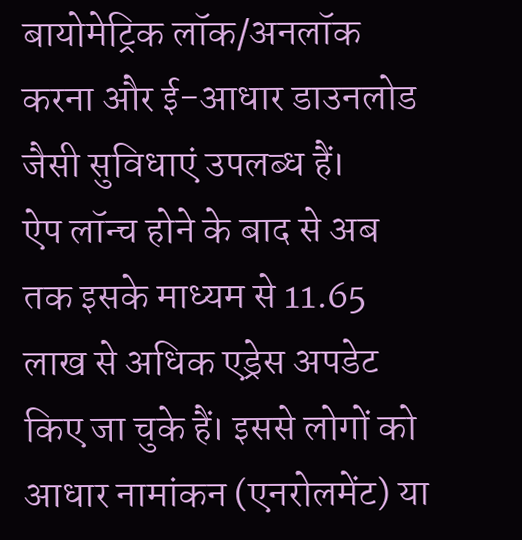बायोमेट्रिक लॉक/अनलॉक करना और ई-आधार डाउनलोड जैसी सुविधाएं उपलब्ध हैं।
ऐप लॉन्च होने के बाद से अब तक इसके माध्यम से 11.65 लाख से अधिक एड्रेस अपडेट किए जा चुके हैं। इससे लोगों को आधार नामांकन (एनरोलमेंट) या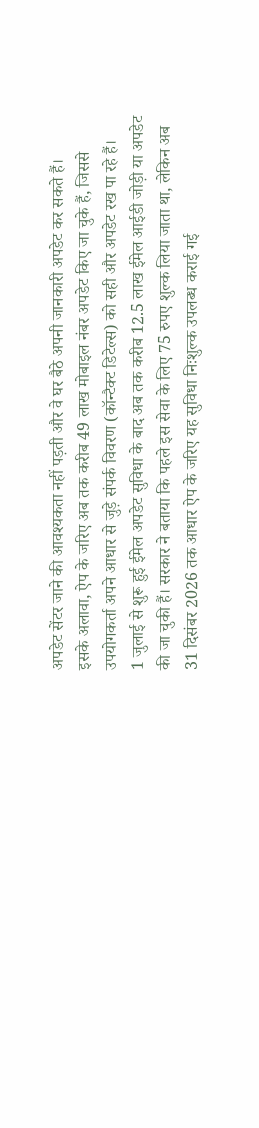अपडेट सेंटर जाने की आवश्यकता नहीं पड़ती और वे घर बैठे अपनी जानकारी अपडेट कर सकते हैं।
इसके अलावा, ऐप के जरिए अब तक करीब 49 लाख मोबाइल नंबर अपडेट किए जा चुके हैं, जिससे उपयोगकर्ता अपने आधार से जुड़े संपर्क विवरण (कॉन्टैक्ट डिटेल्स) को सही और अपडेट रख पा रहे हैं।
1 जुलाई से शुरू हुई ईमेल अपडेट सुविधा के बाद अब तक करीब 12.5 लाख ईमेल आईडी जोड़ी या अपडेट की जा चुकी हैं। सरकार ने बताया कि पहले इस सेवा के लिए 75 रुपए शुल्क लिया जाता था, लेकिन अब 31 दिसंबर 2026 तक आधार ऐप के जरिए यह सुविधा निःशुल्क उपलब्ध कराई गई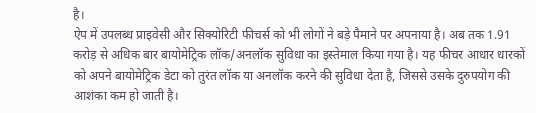है।
ऐप में उपलब्ध प्राइवेसी और सिक्योरिटी फीचर्स को भी लोगों ने बड़े पैमाने पर अपनाया है। अब तक 1.91 करोड़ से अधिक बार बायोमेट्रिक लॉक/अनलॉक सुविधा का इस्तेमाल किया गया है। यह फीचर आधार धारकों को अपने बायोमेट्रिक डेटा को तुरंत लॉक या अनलॉक करने की सुविधा देता है, जिससे उसके दुरुपयोग की आशंका कम हो जाती है।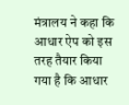मंत्रालय ने कहा कि आधार ऐप को इस तरह तैयार किया गया है कि आधार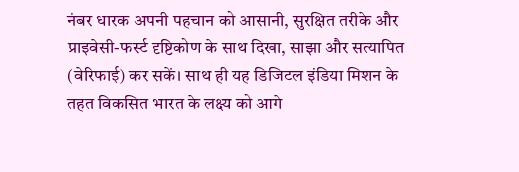नंबर धारक अपनी पहचान को आसानी, सुरक्षित तरीके और प्राइवेसी-फर्स्ट दृष्टिकोण के साथ दिखा, साझा और सत्यापित (वेरिफाई) कर सकें। साथ ही यह डिजिटल इंडिया मिशन के तहत विकसित भारत के लक्ष्य को आगे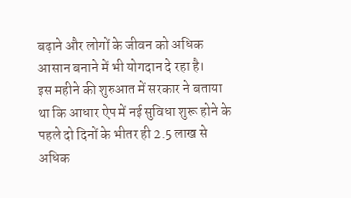बढ़ाने और लोगों के जीवन को अधिक आसान बनाने में भी योगदान दे रहा है।
इस महीने की शुरुआत में सरकार ने बताया था कि आधार ऐप में नई सुविधा शुरू होने के पहले दो दिनों के भीतर ही 2.5 लाख से अधिक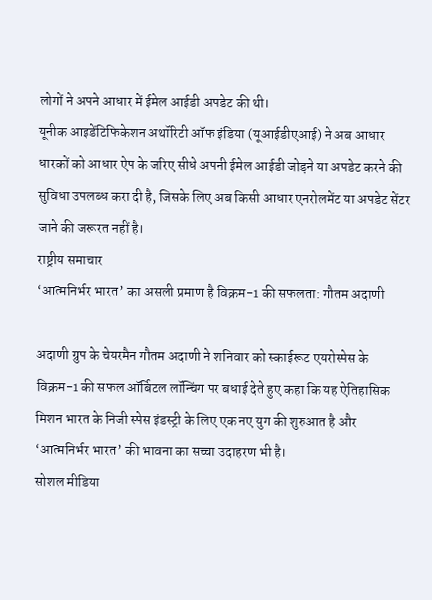लोगों ने अपने आधार में ईमेल आईडी अपडेट की थी।
यूनीक आइडेंटिफिकेशन अथॉरिटी ऑफ इंडिया (यूआईडीएआई) ने अब आधार धारकों को आधार ऐप के जरिए सीधे अपनी ईमेल आईडी जोड़ने या अपडेट करने की सुविधा उपलब्ध करा दी है, जिसके लिए अब किसी आधार एनरोलमेंट या अपडेट सेंटर जाने की जरूरत नहीं है।
राष्ट्रीय समाचार
‘आत्मनिर्भर भारत’ का असली प्रमाण है विक्रम-1 की सफलता: गौतम अदाणी

अदाणी ग्रुप के चेयरमैन गौतम अदाणी ने शनिवार को स्काईरूट एयरोस्पेस के विक्रम-1 की सफल ऑर्बिटल लॉन्चिंग पर बधाई देते हुए कहा कि यह ऐतिहासिक मिशन भारत के निजी स्पेस इंडस्ट्री के लिए एक नए युग की शुरुआत है और ‘आत्मनिर्भर भारत’ की भावना का सच्चा उदाहरण भी है।
सोशल मीडिया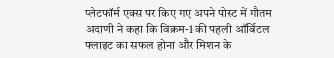प्लेटफॉर्म एक्स पर किए गए अपने पोस्ट में गौतम अदाणी ने कहा कि विक्रम-1 की पहली ऑर्बिटल फ्लाइट का सफल होना और मिशन के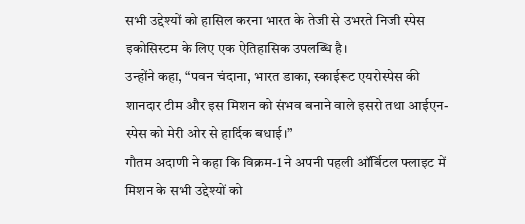सभी उद्देश्यों को हासिल करना भारत के तेजी से उभरते निजी स्पेस इकोसिस्टम के लिए एक ऐतिहासिक उपलब्धि है।
उन्होंने कहा, “पवन चंदाना, भारत डाका, स्काईरूट एयरोस्पेस की शानदार टीम और इस मिशन को संभव बनाने वाले इसरो तथा आईएन-स्पेस को मेरी ओर से हार्दिक बधाई।”
गौतम अदाणी ने कहा कि विक्रम-1 ने अपनी पहली ऑर्बिटल फ्लाइट में मिशन के सभी उद्देश्यों को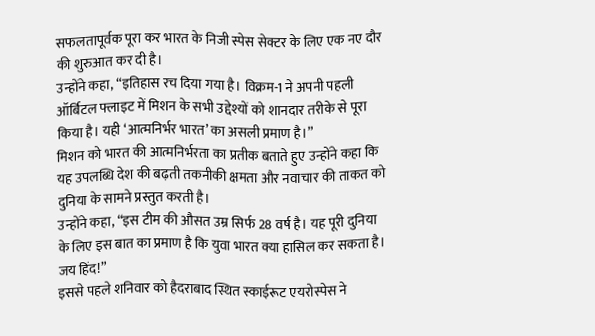सफलतापूर्वक पूरा कर भारत के निजी स्पेस सेक्टर के लिए एक नए दौर की शुरुआत कर दी है।
उन्होंने कहा, “इतिहास रच दिया गया है। विक्रम-1 ने अपनी पहली ऑर्बिटल फ्लाइट में मिशन के सभी उद्देश्यों को शानदार तरीके से पूरा किया है। यही ‘आत्मनिर्भर भारत’ का असली प्रमाण है।”
मिशन को भारत की आत्मनिर्भरता का प्रतीक बताते हुए उन्होंने कहा कि यह उपलब्धि देश की बढ़ती तकनीकी क्षमता और नवाचार की ताकत को दुनिया के सामने प्रस्तुत करती है।
उन्होंने कहा, “इस टीम की औसत उम्र सिर्फ 28 वर्ष है। यह पूरी दुनिया के लिए इस बात का प्रमाण है कि युवा भारत क्या हासिल कर सकता है। जय हिंद!”
इससे पहले शनिवार को हैदराबाद स्थित स्काईरूट एयरोस्पेस ने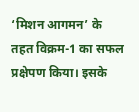‘मिशन आगमन’ के तहत विक्रम-1 का सफल प्रक्षेपण किया। इसके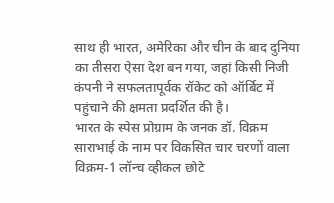साथ ही भारत, अमेरिका और चीन के बाद दुनिया का तीसरा ऐसा देश बन गया, जहां किसी निजी कंपनी ने सफलतापूर्वक रॉकेट को ऑर्बिट में पहुंचाने की क्षमता प्रदर्शित की है।
भारत के स्पेस प्रोग्राम के जनक डॉ. विक्रम साराभाई के नाम पर विकसित चार चरणों वाला विक्रम-1 लॉन्च व्हीकल छोटे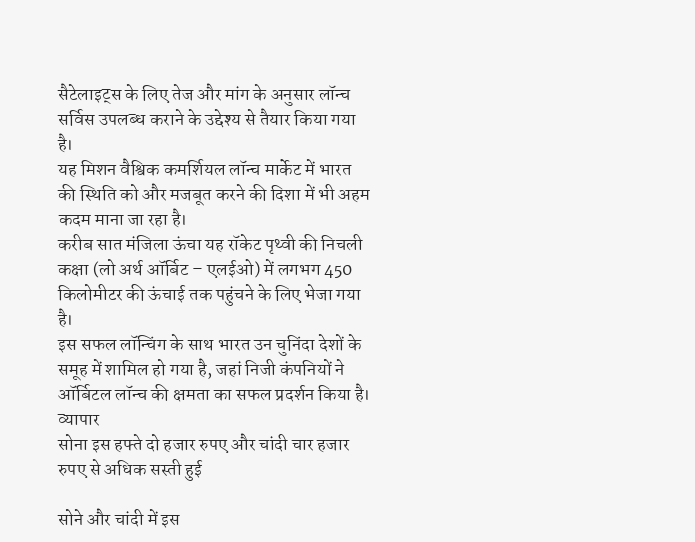सैटेलाइट्स के लिए तेज और मांग के अनुसार लॉन्च सर्विस उपलब्ध कराने के उद्देश्य से तैयार किया गया है।
यह मिशन वैश्विक कमर्शियल लॉन्च मार्केट में भारत की स्थिति को और मजबूत करने की दिशा में भी अहम कदम माना जा रहा है।
करीब सात मंजिला ऊंचा यह रॉकेट पृथ्वी की निचली कक्षा (लो अर्थ ऑर्बिट – एलईओ) में लगभग 450 किलोमीटर की ऊंचाई तक पहुंचने के लिए भेजा गया है।
इस सफल लॉन्चिंग के साथ भारत उन चुनिंदा देशों के समूह में शामिल हो गया है, जहां निजी कंपनियों ने ऑर्बिटल लॉन्च की क्षमता का सफल प्रदर्शन किया है।
व्यापार
सोना इस हफ्ते दो हजार रुपए और चांदी चार हजार रुपए से अधिक सस्ती हुई

सोने और चांदी में इस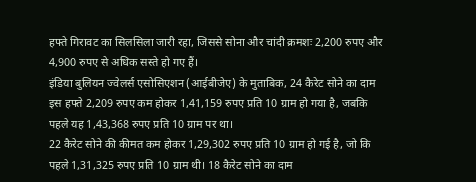हफ्ते गिरावट का सिलसिला जारी रहा, जिससे सोना और चांदी क्रमशः 2,200 रुपए और 4,900 रुपए से अधिक सस्ते हो गए हैं।
इंडिया बुलियन ज्वेलर्स एसोसिएशन (आईबीजेए) के मुताबिक, 24 कैरेट सोने का दाम इस हफ्ते 2,209 रुपए कम होकर 1,41,159 रुपए प्रति 10 ग्राम हो गया है, जबकि पहले यह 1,43,368 रुपए प्रति 10 ग्राम पर था।
22 कैरेट सोने की कीमत कम होकर 1,29,302 रुपए प्रति 10 ग्राम हो गई है, जो कि पहले 1,31,325 रुपए प्रति 10 ग्राम थी। 18 कैरेट सोने का दाम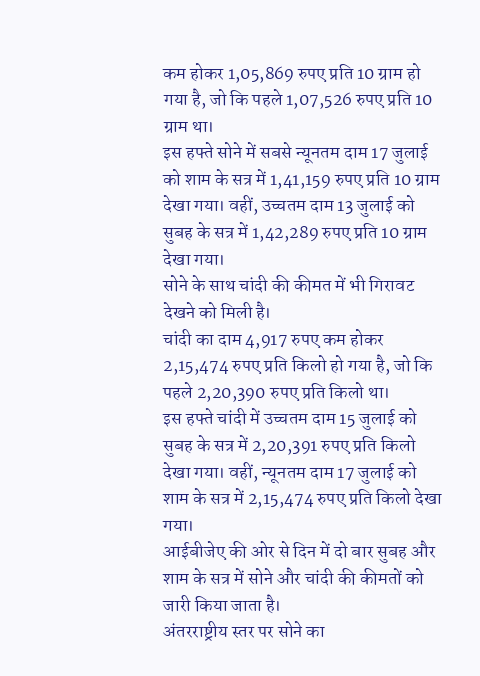कम होकर 1,05,869 रुपए प्रति 10 ग्राम हो गया है, जो कि पहले 1,07,526 रुपए प्रति 10 ग्राम था।
इस हफ्ते सोने में सबसे न्यूनतम दाम 17 जुलाई को शाम के सत्र में 1,41,159 रुपए प्रति 10 ग्राम देखा गया। वहीं, उच्चतम दाम 13 जुलाई को सुबह के सत्र में 1,42,289 रुपए प्रति 10 ग्राम देखा गया।
सोने के साथ चांदी की कीमत में भी गिरावट देखने को मिली है।
चांदी का दाम 4,917 रुपए कम होकर 2,15,474 रुपए प्रति किलो हो गया है, जो कि पहले 2,20,390 रुपए प्रति किलो था।
इस हफ्ते चांदी में उच्चतम दाम 15 जुलाई को सुबह के सत्र में 2,20,391 रुपए प्रति किलो देखा गया। वहीं, न्यूनतम दाम 17 जुलाई को शाम के सत्र में 2,15,474 रुपए प्रति किलो देखा गया।
आईबीजेए की ओर से दिन में दो बार सुबह और शाम के सत्र में सोने और चांदी की कीमतों को जारी किया जाता है।
अंतरराष्ट्रीय स्तर पर सोने का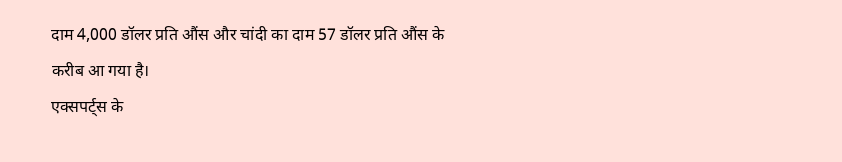दाम 4,000 डॉलर प्रति औंस और चांदी का दाम 57 डॉलर प्रति औंस के करीब आ गया है।
एक्सपर्ट्स के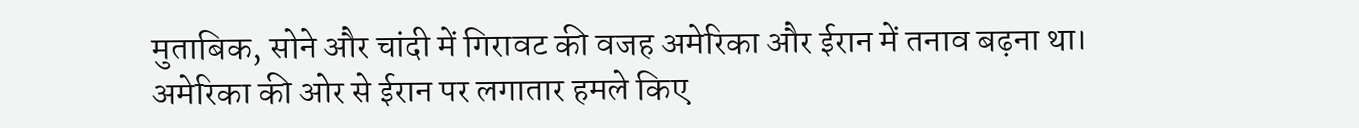मुताबिक, सोने और चांदी में गिरावट की वजह अमेरिका और ईरान में तनाव बढ़ना था। अमेरिका की ओर से ईरान पर लगातार हमले किए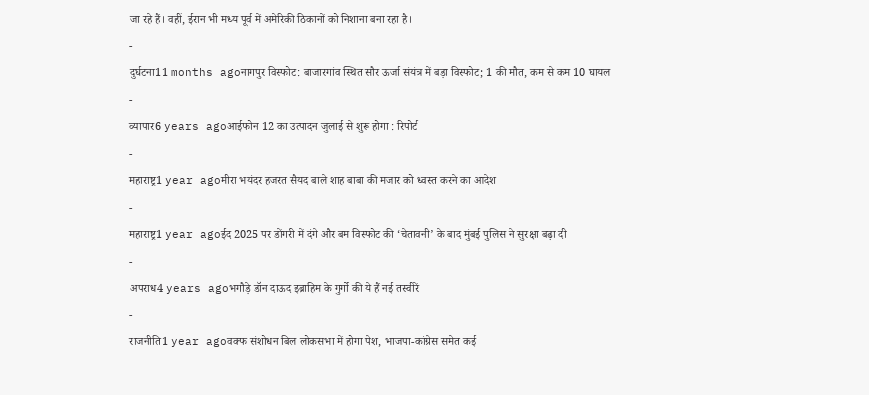जा रहे हैं। वहीं, ईरान भी मध्य पूर्व में अमेरिकी ठिकानों को निशाना बना रहा है।
-
दुर्घटना11 months agoनागपुर विस्फोट: बाजारगांव स्थित सौर ऊर्जा संयंत्र में बड़ा विस्फोट; 1 की मौत, कम से कम 10 घायल
-
व्यापार6 years agoआईफोन 12 का उत्पादन जुलाई से शुरू होगा : रिपोर्ट
-
महाराष्ट्र1 year agoमीरा भयंदर हजरत सैयद बाले शाह बाबा की मजार को ध्वस्त करने का आदेश
-
महाराष्ट्र1 year agoईद 2025 पर डोंगरी में दंगे और बम विस्फोट की ‘चेतावनी’ के बाद मुंबई पुलिस ने सुरक्षा बढ़ा दी
-
अपराध4 years agoभगौड़े डॉन दाऊद इब्राहिम के गुर्गो की ये हैं नई तस्वीरें
-
राजनीति1 year agoवक्फ संशोधन बिल लोकसभा में होगा पेश, भाजपा-कांग्रेस समेत कई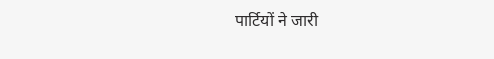पार्टियों ने जारी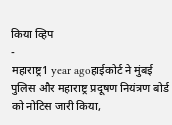किया व्हिप
-
महाराष्ट्र1 year agoहाईकोर्ट ने मुंबई पुलिस और महाराष्ट्र प्रदूषण नियंत्रण बोर्ड को नोटिस जारी किया,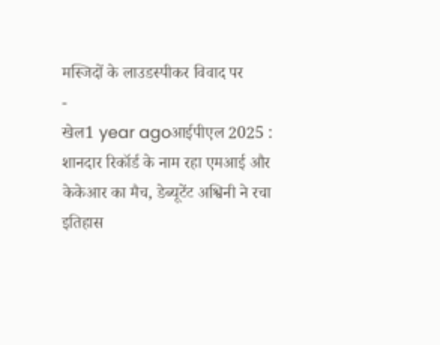मस्जिदों के लाउडस्पीकर विवाद पर
-
खेल1 year agoआईपीएल 2025 : शानदार रिकॉर्ड के नाम रहा एमआई और केकेआर का मैच, डेब्यूटेंट अश्विनी ने रचा इतिहास